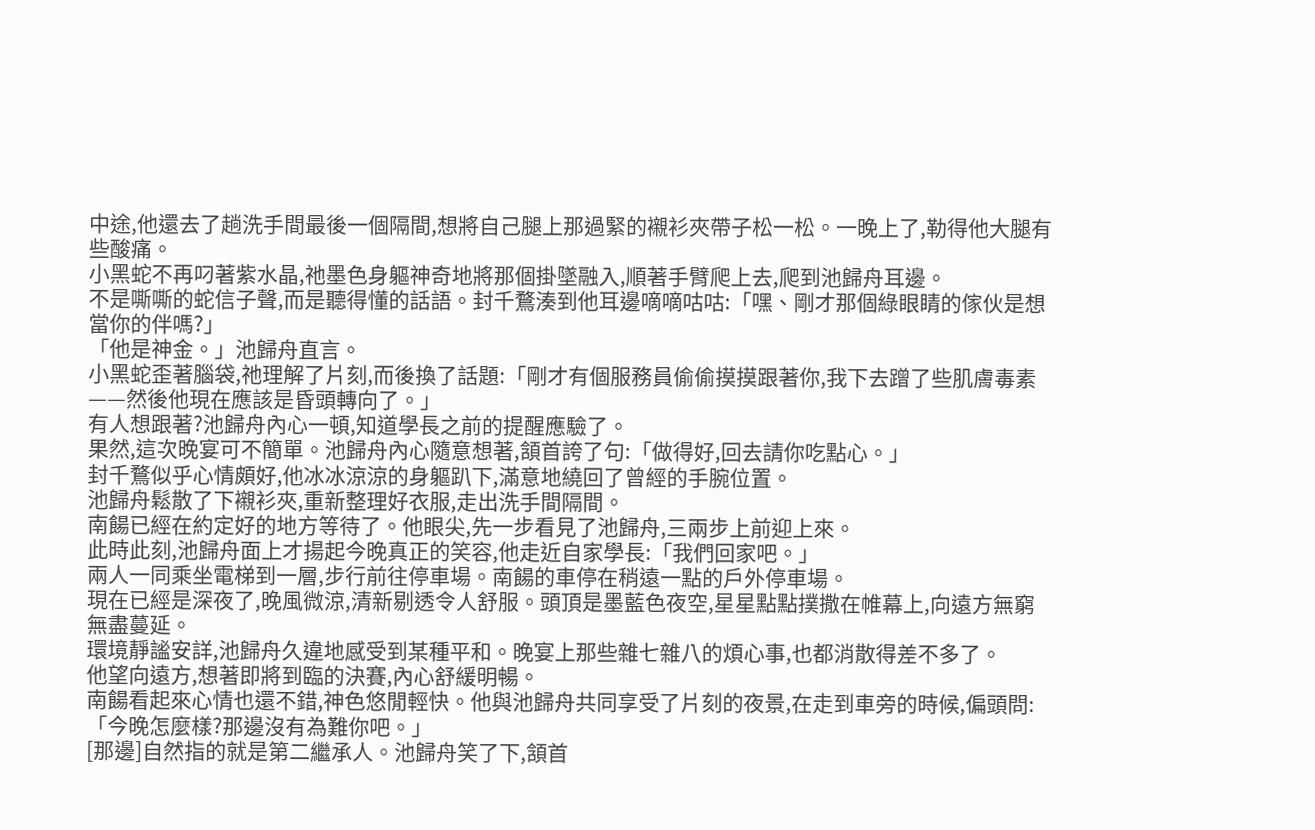中途,他還去了趟洗手間最後一個隔間,想將自己腿上那過緊的襯衫夾帶子松一松。一晚上了,勒得他大腿有些酸痛。
小黑蛇不再叼著紫水晶,祂墨色身軀神奇地將那個掛墜融入,順著手臂爬上去,爬到池歸舟耳邊。
不是嘶嘶的蛇信子聲,而是聽得懂的話語。封千鶩湊到他耳邊嘀嘀咕咕:「嘿、剛才那個綠眼睛的傢伙是想當你的伴嗎?」
「他是神金。」池歸舟直言。
小黑蛇歪著腦袋,祂理解了片刻,而後換了話題:「剛才有個服務員偷偷摸摸跟著你,我下去蹭了些肌膚毒素——然後他現在應該是昏頭轉向了。」
有人想跟著?池歸舟內心一頓,知道學長之前的提醒應驗了。
果然,這次晚宴可不簡單。池歸舟內心隨意想著,頷首誇了句:「做得好,回去請你吃點心。」
封千鶩似乎心情頗好,他冰冰涼涼的身軀趴下,滿意地繞回了曾經的手腕位置。
池歸舟鬆散了下襯衫夾,重新整理好衣服,走出洗手間隔間。
南餳已經在約定好的地方等待了。他眼尖,先一步看見了池歸舟,三兩步上前迎上來。
此時此刻,池歸舟面上才揚起今晚真正的笑容,他走近自家學長:「我們回家吧。」
兩人一同乘坐電梯到一層,步行前往停車場。南餳的車停在稍遠一點的戶外停車場。
現在已經是深夜了,晚風微涼,清新剔透令人舒服。頭頂是墨藍色夜空,星星點點撲撒在帷幕上,向遠方無窮無盡蔓延。
環境靜謐安詳,池歸舟久違地感受到某種平和。晚宴上那些雜七雜八的煩心事,也都消散得差不多了。
他望向遠方,想著即將到臨的決賽,內心舒緩明暢。
南餳看起來心情也還不錯,神色悠閒輕快。他與池歸舟共同享受了片刻的夜景,在走到車旁的時候,偏頭問:「今晚怎麼樣?那邊沒有為難你吧。」
[那邊]自然指的就是第二繼承人。池歸舟笑了下,頷首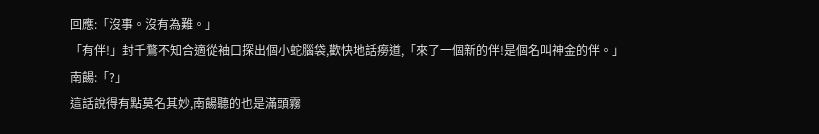回應:「沒事。沒有為難。」
「有伴!」封千鶩不知合適從袖口探出個小蛇腦袋,歡快地話癆道,「來了一個新的伴!是個名叫神金的伴。」
南餳:「?」
這話說得有點莫名其妙,南餳聽的也是滿頭霧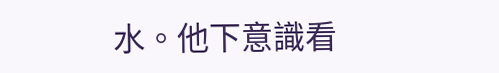水。他下意識看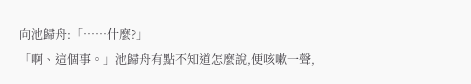向池歸舟:「……什麼?」
「啊、這個事。」池歸舟有點不知道怎麼說,便咳嗽一聲,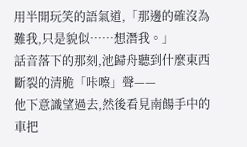用半開玩笑的語氣道,「那邊的確沒為難我,只是貌似……想潛我。」
話音落下的那刻,池歸舟聽到什麼東西斷裂的清脆「咔嚓」聲——
他下意識望過去,然後看見南餳手中的車把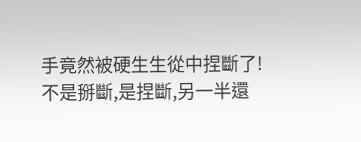手竟然被硬生生從中捏斷了!
不是掰斷,是捏斷,另一半還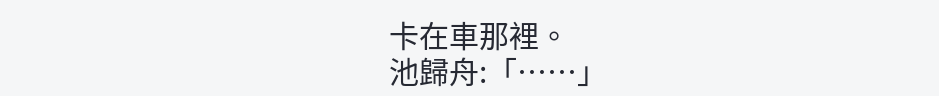卡在車那裡。
池歸舟:「……」